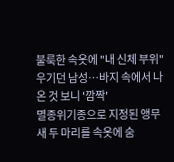불룩한 속옷에 "내 신체 부위" 우기던 남성…바지 속에서 나온 것 보니 '깜짝'
멸종위기종으로 지정된 앵무새 두 마리를 속옷에 숨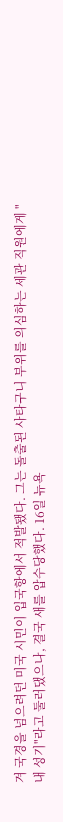겨 국경을 넘으려던 미국 시민이 입국항에서 적발됐다. 그는 돌출된 사타구니 부위를 의심하는 세관 직원에게 "내 성기"라고 둘러댔으나, 결국 새를 압수당했다. 16일 뉴욕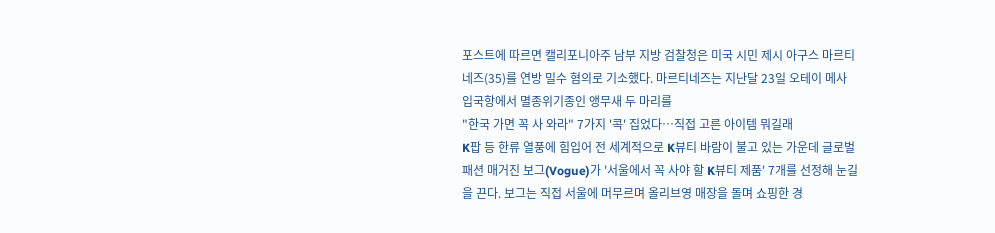포스트에 따르면 캘리포니아주 남부 지방 검찰청은 미국 시민 제시 아구스 마르티네즈(35)를 연방 밀수 혐의로 기소했다. 마르티네즈는 지난달 23일 오테이 메사 입국항에서 멸종위기종인 앵무새 두 마리를
"한국 가면 꼭 사 와라" 7가지 '콕' 집었다…직접 고른 아이템 뭐길래
K팝 등 한류 열풍에 힘입어 전 세계적으로 K뷰티 바람이 불고 있는 가운데 글로벌 패션 매거진 보그(Vogue)가 '서울에서 꼭 사야 할 K뷰티 제품' 7개를 선정해 눈길을 끈다. 보그는 직접 서울에 머무르며 올리브영 매장을 돌며 쇼핑한 경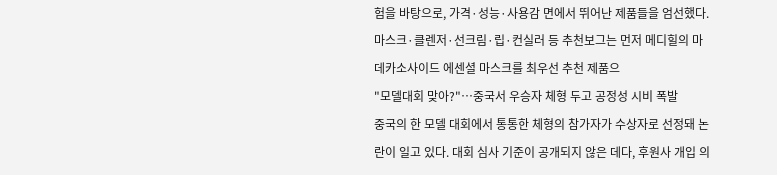험을 바탕으로, 가격·성능·사용감 면에서 뛰어난 제품들을 엄선했다. 마스크·클렌저·선크림·립·컨실러 등 추천보그는 먼저 메디힐의 마데카소사이드 에센셜 마스크를 최우선 추천 제품으
"모델대회 맞아?"…중국서 우승자 체형 두고 공정성 시비 폭발
중국의 한 모델 대회에서 통통한 체형의 참가자가 수상자로 선정돼 논란이 일고 있다. 대회 심사 기준이 공개되지 않은 데다, 후원사 개입 의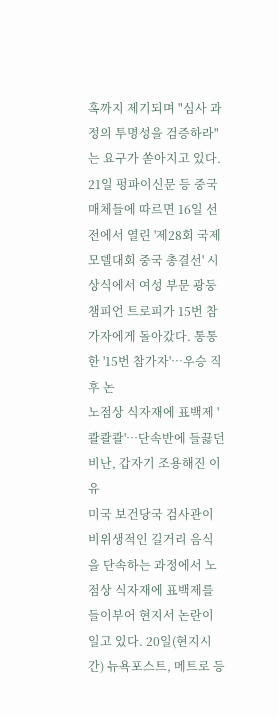혹까지 제기되며 "심사 과정의 투명성을 검증하라"는 요구가 쏟아지고 있다. 21일 펑파이신문 등 중국 매체들에 따르면 16일 선전에서 열린 '제28회 국제모델대회 중국 총결선' 시상식에서 여성 부문 광둥 챔피언 트로피가 15번 참가자에게 돌아갔다. 통통한 '15번 참가자'…우승 직후 논
노점상 식자재에 표백제 '콸콸콸'…단속반에 들끓던 비난, 갑자기 조용해진 이유
미국 보건당국 검사관이 비위생적인 길거리 음식을 단속하는 과정에서 노점상 식자재에 표백제를 들이부어 현지서 논란이 일고 있다. 20일(현지시간) 뉴욕포스트, 메트로 등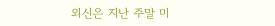외신은 지난 주말 미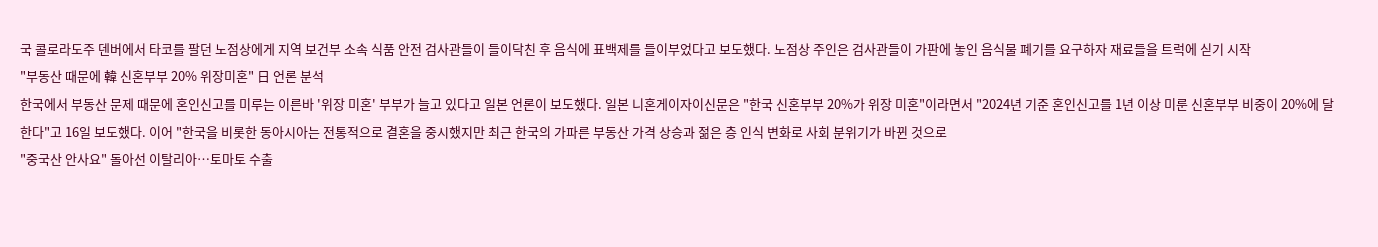국 콜로라도주 덴버에서 타코를 팔던 노점상에게 지역 보건부 소속 식품 안전 검사관들이 들이닥친 후 음식에 표백제를 들이부었다고 보도했다. 노점상 주인은 검사관들이 가판에 놓인 음식물 폐기를 요구하자 재료들을 트럭에 싣기 시작
"부동산 때문에 韓 신혼부부 20% 위장미혼" 日 언론 분석
한국에서 부동산 문제 때문에 혼인신고를 미루는 이른바 '위장 미혼' 부부가 늘고 있다고 일본 언론이 보도했다. 일본 니혼게이자이신문은 "한국 신혼부부 20%가 위장 미혼"이라면서 "2024년 기준 혼인신고를 1년 이상 미룬 신혼부부 비중이 20%에 달한다"고 16일 보도했다. 이어 "한국을 비롯한 동아시아는 전통적으로 결혼을 중시했지만 최근 한국의 가파른 부동산 가격 상승과 젊은 층 인식 변화로 사회 분위기가 바뀐 것으로
"중국산 안사요" 돌아선 이탈리아…토마토 수출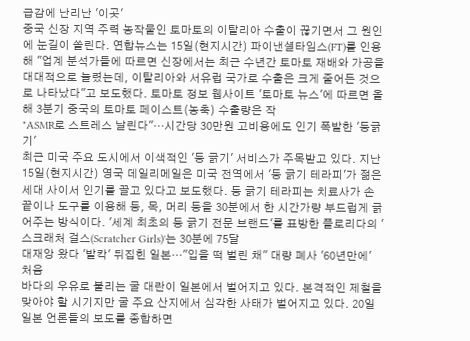급감에 난리난 '이곳'
중국 신장 지역 주력 농작물인 토마토의 이탈리아 수출이 끊기면서 그 원인에 눈길이 쏠린다. 연합뉴스는 15일(현지시간) 파이낸셜타임스(FT)를 인용해 "업계 분석가들에 따르면 신장에서는 최근 수년간 토마토 재배와 가공을 대대적으로 늘렸는데, 이탈리아와 서유럽 국가로 수출은 크게 줄어든 것으로 나타났다"고 보도했다. 토마토 정보 웹사이트 '토마토 뉴스'에 따르면 올해 3분기 중국의 토마토 페이스트(농축) 수출량은 작
"ASMR로 스트레스 날린다"…시간당 30만원 고비용에도 인기 폭발한 '등긁기'
최근 미국 주요 도시에서 이색적인 '등 긁기' 서비스가 주목받고 있다. 지난 15일(현지시간) 영국 데일리메일은 미국 전역에서 '등 긁기 테라피'가 젊은 세대 사이서 인기를 끌고 있다고 보도했다. 등 긁기 테라피는 치료사가 손끝이나 도구를 이용해 등, 목, 머리 등을 30분에서 한 시간가량 부드럽게 긁어주는 방식이다. '세계 최초의 등 긁기 전문 브랜드'를 표방한 플로리다의 '스크래처 걸스(Scratcher Girls)'는 30분에 75달
대재앙 왔다 '발칵' 뒤집힌 일본…"입을 떡 벌린 채" 대량 폐사 '60년만에' 처음
바다의 우유로 불리는 굴 대란이 일본에서 벌어지고 있다. 본격적인 제철을 맞아야 할 시기지만 굴 주요 산지에서 심각한 사태가 벌어지고 있다. 20일 일본 언론들의 보도를 종합하면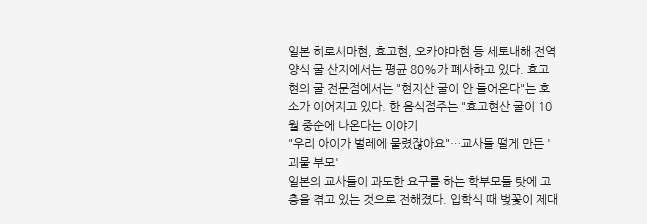일본 히로시마현, 효고현, 오카야마현 등 세토내해 전역 양식 굴 산지에서는 평균 80%가 폐사하고 있다. 효고현의 굴 전문점에서는 "현지산 굴이 안 들어온다"는 호소가 이어지고 있다. 한 음식점주는 "효고현산 굴이 10월 중순에 나온다는 이야기
"우리 아이가 벌레에 물렸잖아요"…교사들 떨게 만든 '괴물 부모'
일본의 교사들이 과도한 요구를 하는 학부모들 탓에 고충을 겪고 있는 것으로 전해졌다. 입학식 때 벚꽃이 제대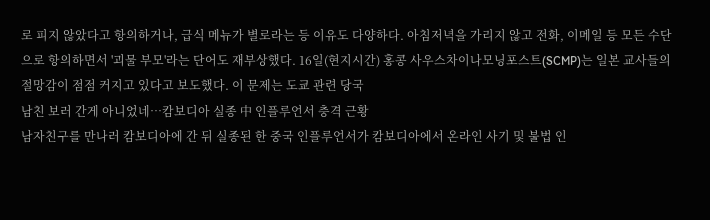로 피지 않았다고 항의하거나, 급식 메뉴가 별로라는 등 이유도 다양하다. 아침저녁을 가리지 않고 전화, 이메일 등 모든 수단으로 항의하면서 '괴물 부모'라는 단어도 재부상했다. 16일(현지시간) 홍콩 사우스차이나모닝포스트(SCMP)는 일본 교사들의 절망감이 점점 커지고 있다고 보도했다. 이 문제는 도쿄 관련 당국
남친 보러 간게 아니었네…캄보디아 실종 中 인플루언서 충격 근황
남자친구를 만나러 캄보디아에 간 뒤 실종된 한 중국 인플루언서가 캄보디아에서 온라인 사기 및 불법 인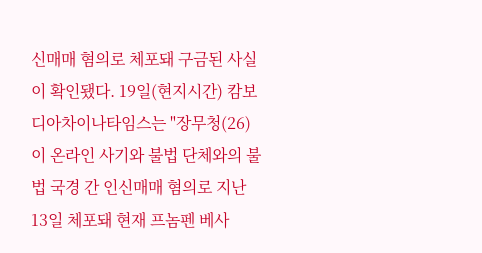신매매 혐의로 체포돼 구금된 사실이 확인됐다. 19일(현지시간) 캄보디아차이나타임스는 "장무청(26)이 온라인 사기와 불법 단체와의 불법 국경 간 인신매매 혐의로 지난 13일 체포돼 현재 프놈펜 베사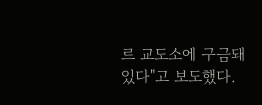르 교도소에 구금돼 있다"고 보도했다.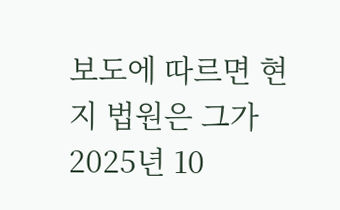보도에 따르면 현지 법원은 그가 2025년 10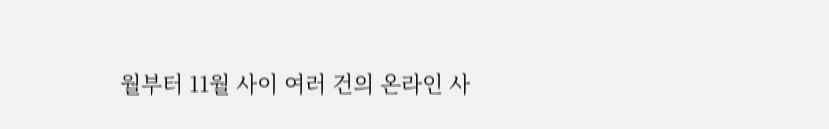월부터 11월 사이 여러 건의 온라인 사